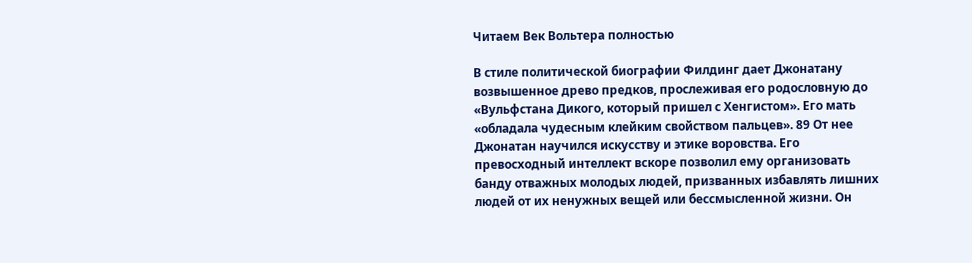Читаем Век Вольтера полностью

В стиле политической биографии Филдинг дает Джонатану возвышенное древо предков, прослеживая его родословную до «Вульфстана Дикого, который пришел с Хенгистом». Его мать «обладала чудесным клейким свойством пальцев». 89 От нее Джонатан научился искусству и этике воровства. Его превосходный интеллект вскоре позволил ему организовать банду отважных молодых людей, призванных избавлять лишних людей от их ненужных вещей или бессмысленной жизни. Он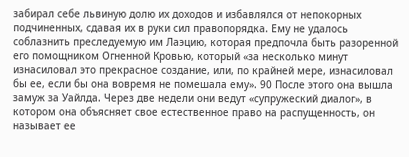забирал себе львиную долю их доходов и избавлялся от непокорных подчиненных, сдавая их в руки сил правопорядка. Ему не удалось соблазнить преследуемую им Лаэцию, которая предпочла быть разоренной его помощником Огненной Кровью, который «за несколько минут изнасиловал это прекрасное создание, или, по крайней мере, изнасиловал бы ее, если бы она вовремя не помешала ему». 90 После этого она вышла замуж за Уайлда. Через две недели они ведут «супружеский диалог», в котором она объясняет свое естественное право на распущенность, он называет ее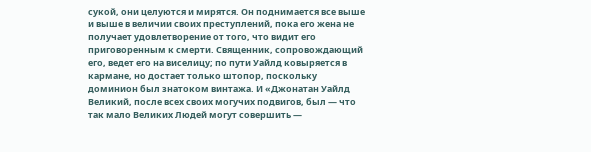сукой, они целуются и мирятся. Он поднимается все выше и выше в величии своих преступлений, пока его жена не получает удовлетворение от того, что видит его приговоренным к смерти. Священник, сопровождающий его, ведет его на виселицу; по пути Уайлд ковыряется в кармане, но достает только штопор, поскольку доминион был знатоком винтажа. И «Джонатан Уайлд Великий, после всех своих могучих подвигов, был — что так мало Великих Людей могут совершить —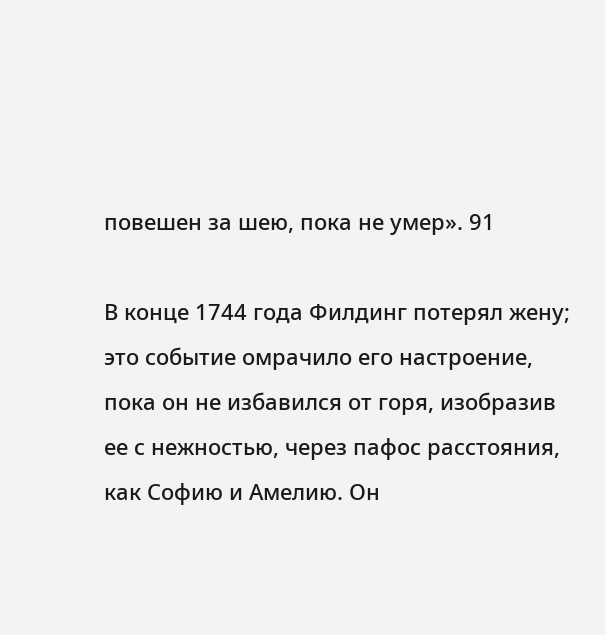повешен за шею, пока не умер». 91

В конце 1744 года Филдинг потерял жену; это событие омрачило его настроение, пока он не избавился от горя, изобразив ее с нежностью, через пафос расстояния, как Софию и Амелию. Он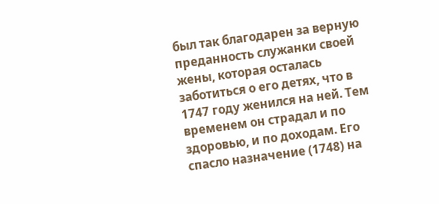был так благодарен за верную преданность служанки своей жены, которая осталась заботиться о его детях, что в 1747 году женился на ней. Тем временем он страдал и по здоровью, и по доходам. Его спасло назначение (1748) на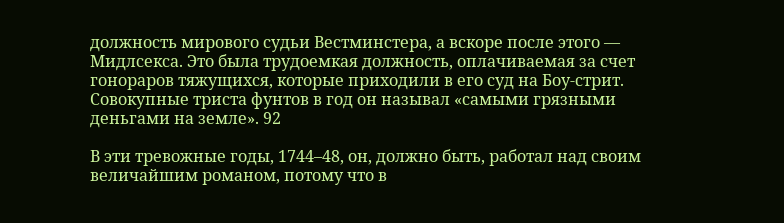должность мирового судьи Вестминстера, а вскоре после этого — Мидлсекса. Это была трудоемкая должность, оплачиваемая за счет гонораров тяжущихся, которые приходили в его суд на Боу-стрит. Совокупные триста фунтов в год он называл «самыми грязными деньгами на земле». 92

В эти тревожные годы, 1744–48, он, должно быть, работал над своим величайшим романом, потому что в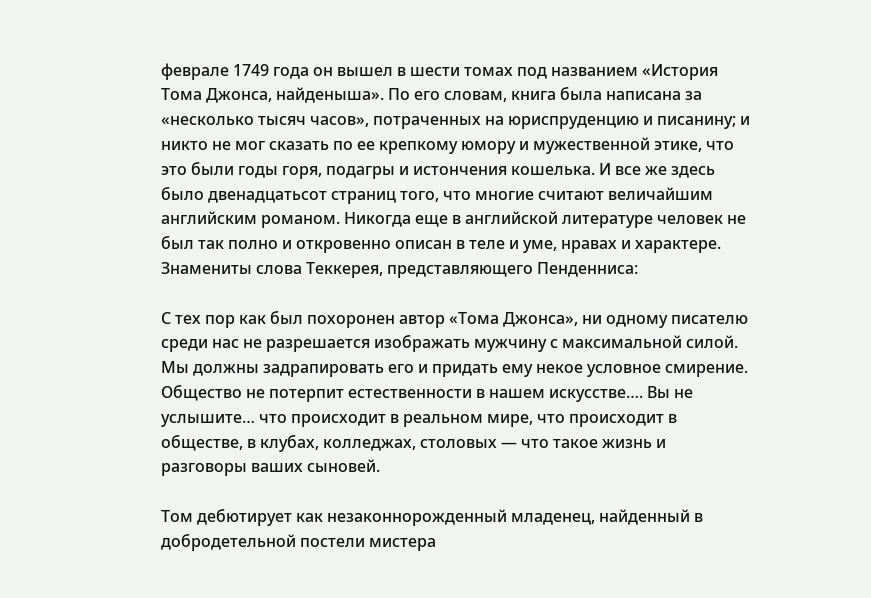феврале 1749 года он вышел в шести томах под названием «История Тома Джонса, найденыша». По его словам, книга была написана за «несколько тысяч часов», потраченных на юриспруденцию и писанину; и никто не мог сказать по ее крепкому юмору и мужественной этике, что это были годы горя, подагры и истончения кошелька. И все же здесь было двенадцатьсот страниц того, что многие считают величайшим английским романом. Никогда еще в английской литературе человек не был так полно и откровенно описан в теле и уме, нравах и характере. Знамениты слова Теккерея, представляющего Пенденниса:

С тех пор как был похоронен автор «Тома Джонса», ни одному писателю среди нас не разрешается изображать мужчину с максимальной силой. Мы должны задрапировать его и придать ему некое условное смирение. Общество не потерпит естественности в нашем искусстве…. Вы не услышите… что происходит в реальном мире, что происходит в обществе, в клубах, колледжах, столовых — что такое жизнь и разговоры ваших сыновей.

Том дебютирует как незаконнорожденный младенец, найденный в добродетельной постели мистера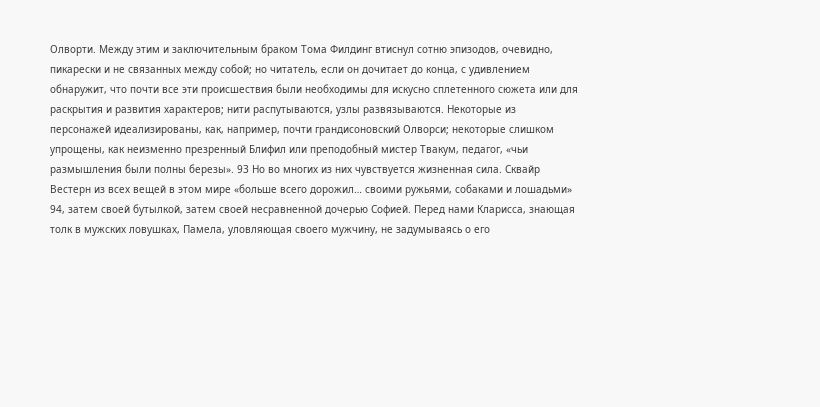Олворти. Между этим и заключительным браком Тома Филдинг втиснул сотню эпизодов, очевидно, пикарески и не связанных между собой; но читатель, если он дочитает до конца, с удивлением обнаружит, что почти все эти происшествия были необходимы для искусно сплетенного сюжета или для раскрытия и развития характеров; нити распутываются, узлы развязываются. Некоторые из персонажей идеализированы, как, например, почти грандисоновский Олворси; некоторые слишком упрощены, как неизменно презренный Блифил или преподобный мистер Твакум, педагог, «чьи размышления были полны березы». 93 Но во многих из них чувствуется жизненная сила. Сквайр Вестерн из всех вещей в этом мире «больше всего дорожил… своими ружьями, собаками и лошадьми» 94, затем своей бутылкой, затем своей несравненной дочерью Софией. Перед нами Кларисса, знающая толк в мужских ловушках, Памела, уловляющая своего мужчину, не задумываясь о его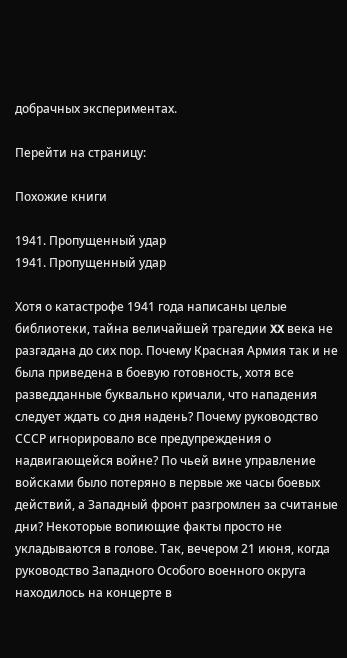добрачных экспериментах.

Перейти на страницу:

Похожие книги

1941. Пропущенный удар
1941. Пропущенный удар

Хотя о катастрофе 1941 года написаны целые библиотеки, тайна величайшей трагедии XX века не разгадана до сих пор. Почему Красная Армия так и не была приведена в боевую готовность, хотя все разведданные буквально кричали, что нападения следует ждать со дня надень? Почему руководство СССР игнорировало все предупреждения о надвигающейся войне? По чьей вине управление войсками было потеряно в первые же часы боевых действий, а Западный фронт разгромлен за считаные дни? Некоторые вопиющие факты просто не укладываются в голове. Так, вечером 21 июня, когда руководство Западного Особого военного округа находилось на концерте в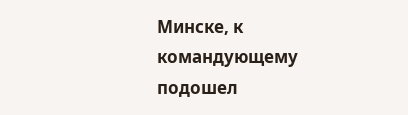Минске, к командующему подошел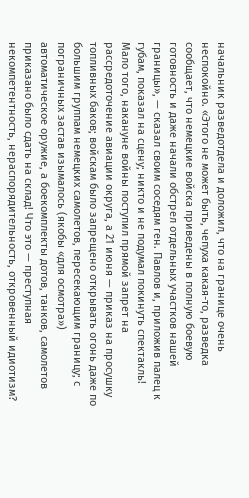начальник разведотдела и доложил, что на границе очень неспокойно. «Этого не может быть, чепуха какая-то, разведка сообщает, что немецкие войска приведены в полную боевую готовность и даже начали обстрел отдельных участков нашей границы», — сказал своим соседям ген. Павлов и, приложив палец к губам, показал на сцену; никто и не подумал покинуть спектакль! Мало того, накануне войны поступил прямой запрет на рассредоточение авиации округа, а 21 июня — приказ на просушку топливных баков; войскам было запрещено открывать огонь даже по большим группам немецких самолетов, пересекающим границу; с пограничных застав изымалось (якобы «для осмотра») автоматическое оружие, а боекомплекты дотов, танков, самолетов приказано было сдать на склад! Что это — преступная некомпетентность, нераспорядительность, откровенный идиотизм?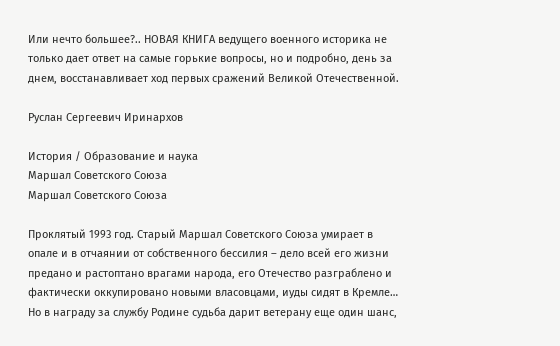Или нечто большее?.. НОВАЯ КНИГА ведущего военного историка не только дает ответ на самые горькие вопросы, но и подробно, день за днем, восстанавливает ход первых сражений Великой Отечественной.

Руслан Сергеевич Иринархов

История / Образование и наука
Маршал Советского Союза
Маршал Советского Союза

Проклятый 1993 год. Старый Маршал Советского Союза умирает в опале и в отчаянии от собственного бессилия – дело всей его жизни предано и растоптано врагами народа, его Отечество разграблено и фактически оккупировано новыми власовцами, иуды сидят в Кремле… Но в награду за службу Родине судьба дарит ветерану еще один шанс,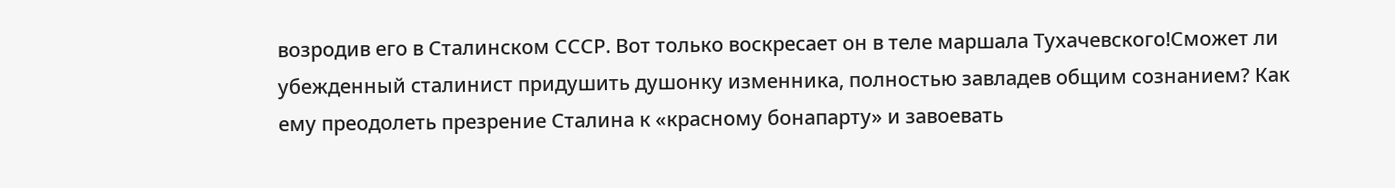возродив его в Сталинском СССР. Вот только воскресает он в теле маршала Тухачевского!Сможет ли убежденный сталинист придушить душонку изменника, полностью завладев общим сознанием? Как ему преодолеть презрение Сталина к «красному бонапарту» и завоевать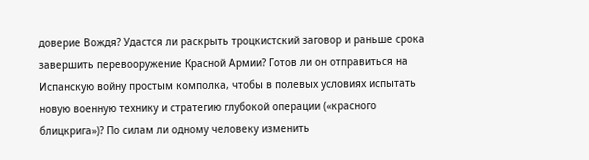доверие Вождя? Удастся ли раскрыть троцкистский заговор и раньше срока завершить перевооружение Красной Армии? Готов ли он отправиться на Испанскую войну простым комполка, чтобы в полевых условиях испытать новую военную технику и стратегию глубокой операции («красного блицкрига»)? По силам ли одному человеку изменить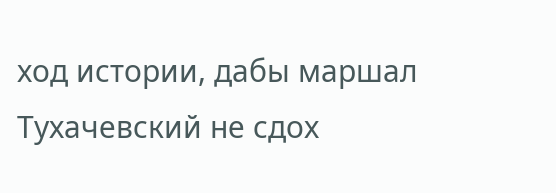ход истории, дабы маршал Тухачевский не сдох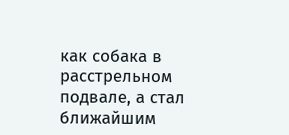как собака в расстрельном подвале, а стал ближайшим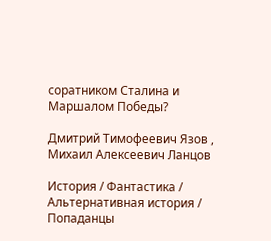соратником Сталина и Маршалом Победы?

Дмитрий Тимофеевич Язов , Михаил Алексеевич Ланцов

История / Фантастика / Альтернативная история / Попаданцы